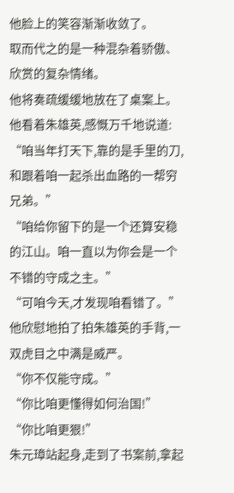他脸上的笑容渐渐收敛了。
取而代之的是一种混杂着骄傲、欣赏的复杂情绪。
他将奏疏缓缓地放在了桌案上。
他看着朱雄英,感慨万千地说道:
“咱当年打天下,靠的是手里的刀,和跟着咱一起杀出血路的一帮穷兄弟。”
“咱给你留下的是一个还算安稳的江山。咱一直以为你会是一个不错的守成之主。”
“可咱今天,才发现咱看错了。”
他欣慰地拍了拍朱雄英的手背,一双虎目之中满是威严。
“你不仅能守成。”
“你比咱更懂得如何治国!”
“你比咱更狠!”
朱元璋站起身,走到了书案前,拿起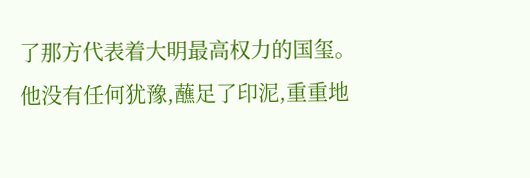了那方代表着大明最高权力的国玺。
他没有任何犹豫,蘸足了印泥,重重地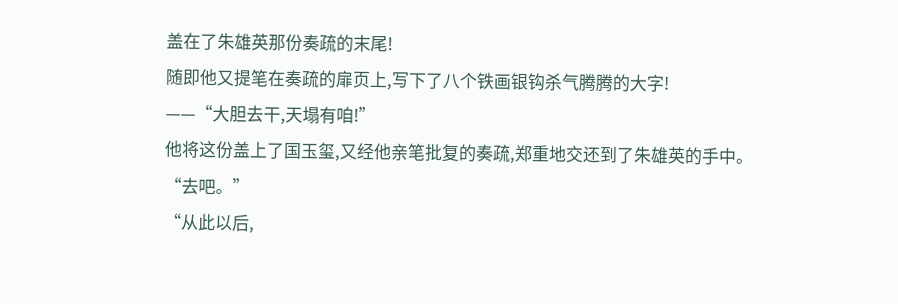盖在了朱雄英那份奏疏的末尾!
随即他又提笔在奏疏的扉页上,写下了八个铁画银钩杀气腾腾的大字!
——“大胆去干,天塌有咱!”
他将这份盖上了国玉玺,又经他亲笔批复的奏疏,郑重地交还到了朱雄英的手中。
“去吧。”
“从此以后,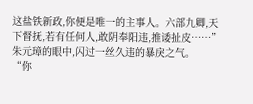这盐铁新政,你便是唯一的主事人。六部九卿,天下督抚,若有任何人,敢阴奉阳违,推诿扯皮……”
朱元璋的眼中,闪过一丝久违的暴戾之气。
“你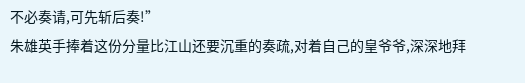不必奏请,可先斩后奏!”
朱雄英手捧着这份分量比江山还要沉重的奏疏,对着自己的皇爷爷,深深地拜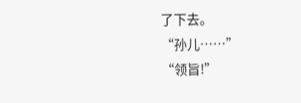了下去。
“孙儿……”
“领旨!”